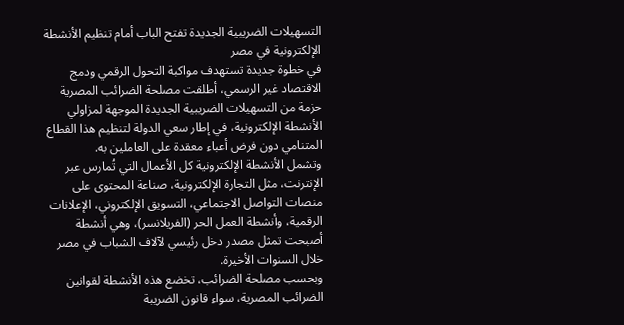التسهيلات الضريبية الجديدة تفتح الباب أمام تنظيم الأنشطة الإلكترونية في مصر
في خطوة جديدة تستهدف مواكبة التحول الرقمي ودمج الاقتصاد غير الرسمي، أطلقت مصلحة الضرائب المصرية حزمة من التسهيلات الضريبية الجديدة الموجهة لمزاولي الأنشطة الإلكترونية، في إطار سعي الدولة لتنظيم هذا القطاع المتنامي دون فرض أعباء معقدة على العاملين به.
وتشمل الأنشطة الإلكترونية كل الأعمال التي تُمارس عبر الإنترنت، مثل التجارة الإلكترونية، صناعة المحتوى على منصات التواصل الاجتماعي، التسويق الإلكتروني، الإعلانات الرقمية، وأنشطة العمل الحر (الفريلانسر)، وهي أنشطة أصبحت تمثل مصدر دخل رئيسي لآلاف الشباب في مصر خلال السنوات الأخيرة.
وبحسب مصلحة الضرائب، تخضع هذه الأنشطة لقوانين الضرائب المصرية، سواء قانون الضريبة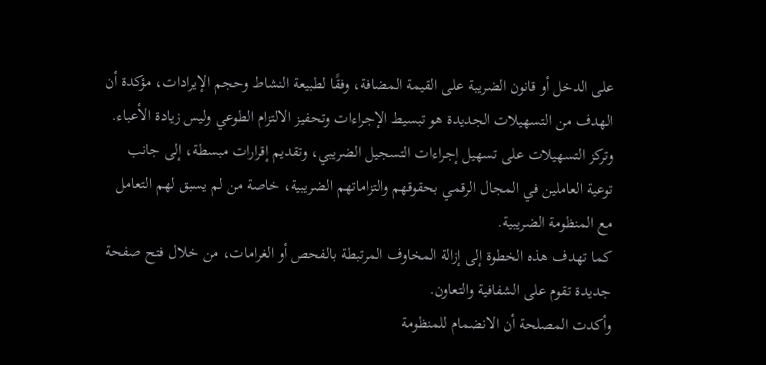على الدخل أو قانون الضريبة على القيمة المضافة، وفقًا لطبيعة النشاط وحجم الإيرادات، مؤكدة أن الهدف من التسهيلات الجديدة هو تبسيط الإجراءات وتحفيز الالتزام الطوعي وليس زيادة الأعباء.
وتركز التسهيلات على تسهيل إجراءات التسجيل الضريبي، وتقديم إقرارات مبسطة، إلى جانب توعية العاملين في المجال الرقمي بحقوقهم والتزاماتهم الضريبية، خاصة من لم يسبق لهم التعامل مع المنظومة الضريبية.
كما تهدف هذه الخطوة إلى إزالة المخاوف المرتبطة بالفحص أو الغرامات، من خلال فتح صفحة جديدة تقوم على الشفافية والتعاون.
وأكدت المصلحة أن الانضمام للمنظومة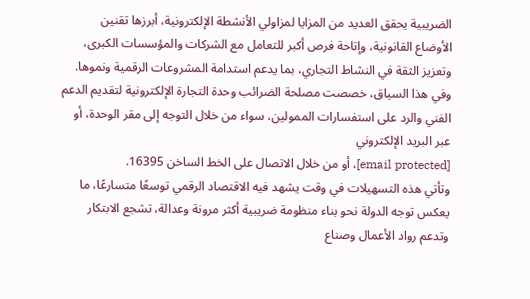الضريبية يحقق العديد من المزايا لمزاولي الأنشطة الإلكترونية، أبرزها تقنين الأوضاع القانونية، وإتاحة فرص أكبر للتعامل مع الشركات والمؤسسات الكبرى، وتعزيز الثقة في النشاط التجاري، بما يدعم استدامة المشروعات الرقمية ونموها.
وفي هذا السياق، خصصت مصلحة الضرائب وحدة التجارة الإلكترونية لتقديم الدعم الفني والرد على استفسارات الممولين، سواء من خلال التوجه إلى مقر الوحدة، أو عبر البريد الإلكتروني
[email protected]، أو من خلال الاتصال على الخط الساخن 16395.
وتأتي هذه التسهيلات في وقت يشهد فيه الاقتصاد الرقمي توسعًا متسارعًا، ما يعكس توجه الدولة نحو بناء منظومة ضريبية أكثر مرونة وعدالة، تشجع الابتكار وتدعم رواد الأعمال وصناع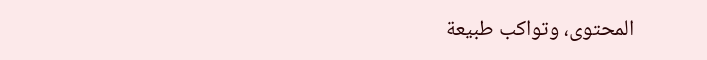المحتوى، وتواكب طبيعة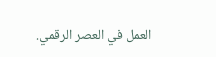العمل في العصر الرقمي.